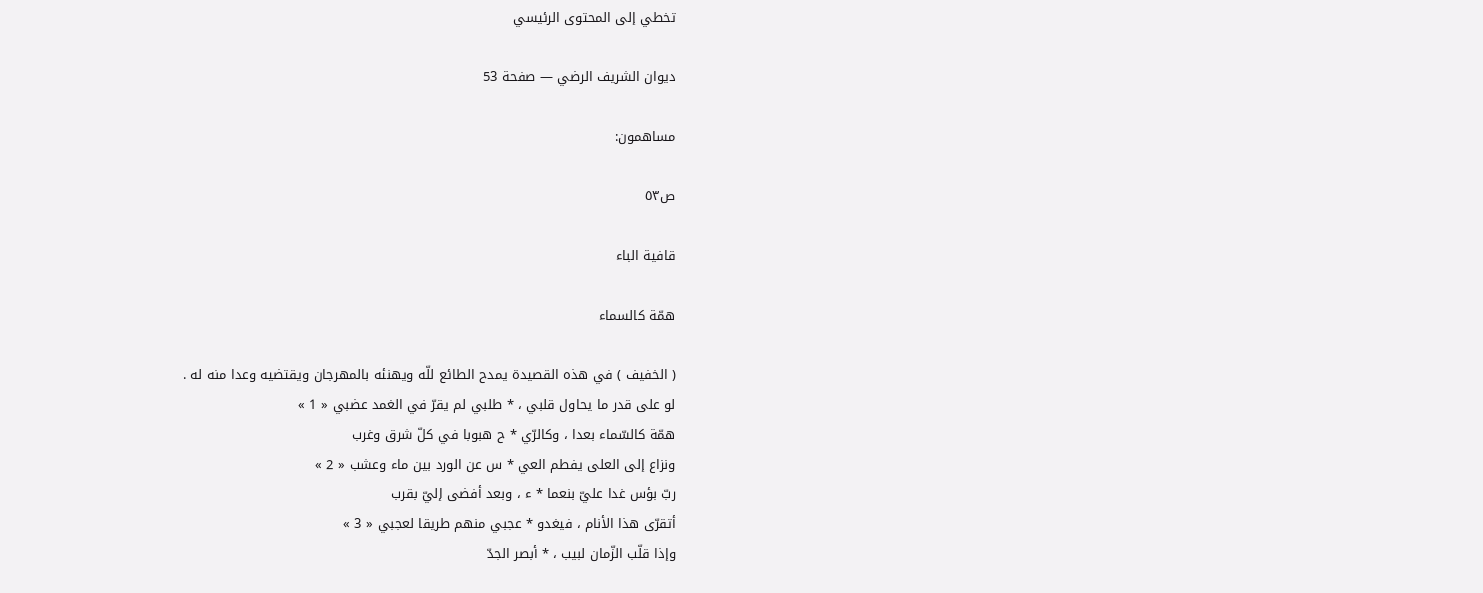تخطي إلى المحتوى الرئيسي

ديوان الشريف الرضي — صفحة 53

مساهمون:

ص٥٣

قافية الباء

همّة كالسماء

( الخفيف ) في هذه القصيدة يمدح الطائع للّه ويهنئه بالمهرجان ويقتضيه وعدا منه له .
لو على قدر ما يحاول قلبي ، * طلبي لم يقرّ في الغمد عضبي « 1 »
همّة كالسّماء بعدا ، وكالرّي * ح هبوبا في كلّ شرق وغرب
ونزاع إلى العلى يفطم العي * س عن الورد بين ماء وعشب « 2 »
ربّ بؤس غدا عليّ بنعما * ء ، وبعد أفضى إليّ بقرب
أتقرّى هذا الأنام ، فيغدو * عجبي منهم طريقا لعجبي « 3 »
وإذا قلّب الزّمان لبيب ، * أبصر الجدّ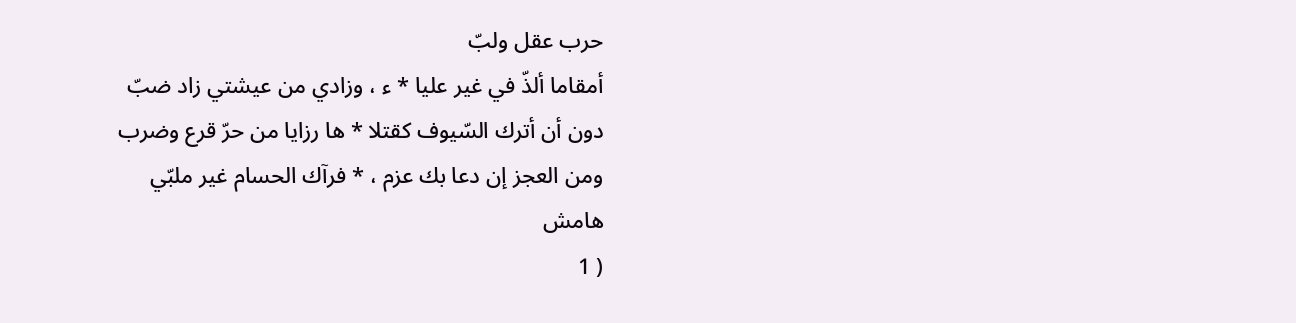حرب عقل ولبّ
أمقاما ألذّ في غير عليا * ء ، وزادي من عيشتي زاد ضبّ
دون أن أترك السّيوف كقتلا * ها رزايا من حرّ قرع وضرب
ومن العجز إن دعا بك عزم ، * فرآك الحسام غير ملبّي
هامش
( 1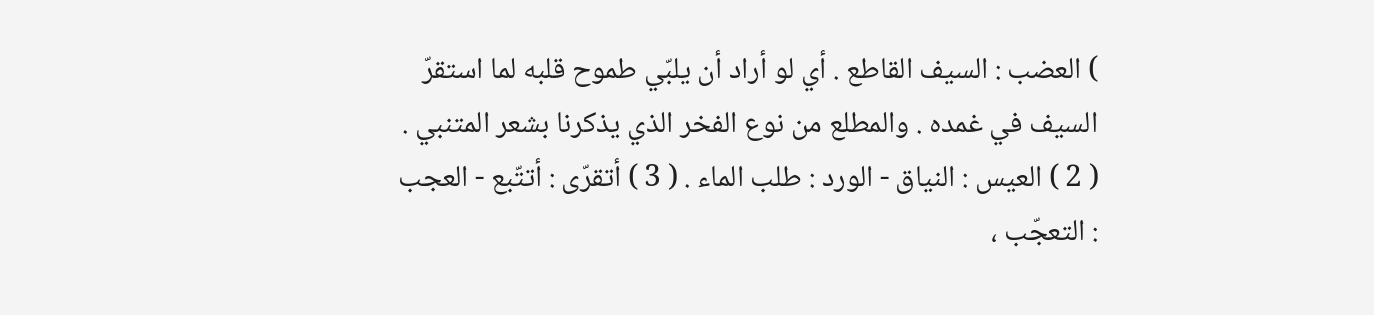) العضب : السيف القاطع . أي لو أراد أن يلبّي طموح قلبه لما استقرّ السيف في غمده . والمطلع من نوع الفخر الذي يذكرنا بشعر المتنبي . ( 2 ) العيس : النياق - الورد : طلب الماء . ( 3 ) أتقرّى : أتتّبع - العجب : التعجّب ،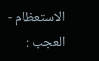الاستعظام - العجب :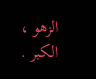الزهو ، الكبر .